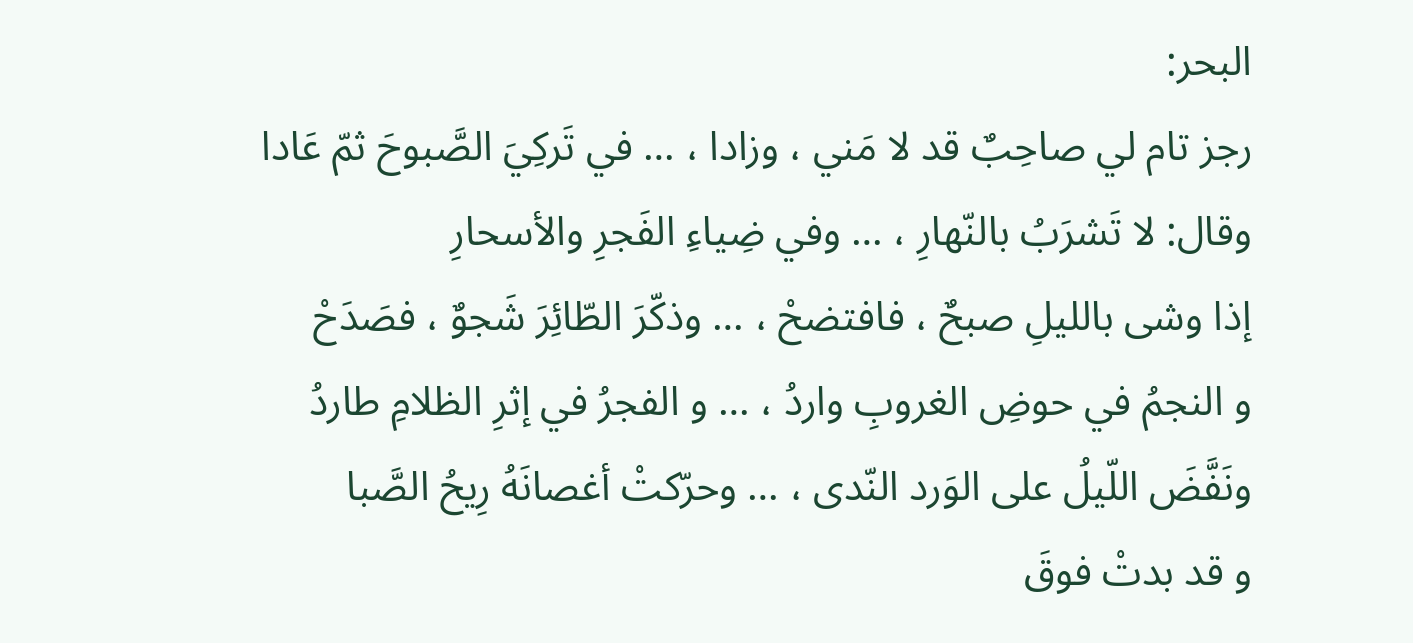البحر:
رجز تام لي صاحِبٌ قد لا مَني ، وزادا ، … في تَركِيَ الصَّبوحَ ثمّ عَادا
وقال: لا تَشرَبُ بالنّهارِ ، … وفي ضِياءِ الفَجرِ والأسحارِ
إذا وشى بالليلِ صبحٌ ، فافتضحْ ، … وذكّرَ الطّائِرَ شَجوٌ ، فصَدَحْ
و النجمُ في حوضِ الغروبِ واردُ ، … و الفجرُ في إثرِ الظلامِ طاردُ
ونَفَّضَ اللّيلُ على الوَرد النّدى ، … وحرّكتْ أغصانَهُ رِيحُ الصَّبا
و قد بدتْ فوقَ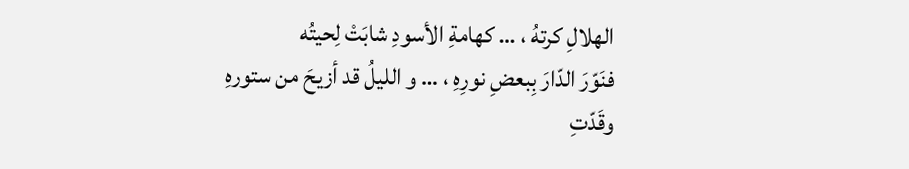الهلالِ كرتهُ ، … كهامةِ الأسودِ شابَتْ لِحيتُه
فنَوّرَ الدّارَ بِبعضِ نورِهِ ، … و الليلُ قد أزيحَ من ستورهِ
وقَدّتِ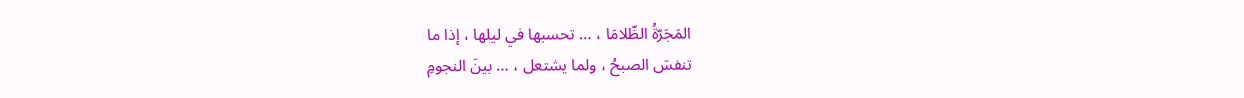المَجَرّةُ الظّلامَا ، … تحسبها في ليلها ، إذا ما
تنفسَ الصبحُ ، ولما يشتعل ، … بينَ النجومِ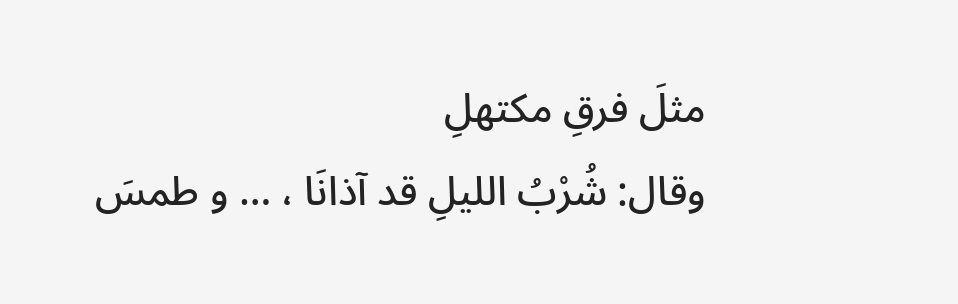مثلَ فرقِ مكتهلِ
وقال: شُرْبُ الليلِ قد آذانَا ، … و طمسَ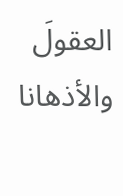العقولَ والأذهانا